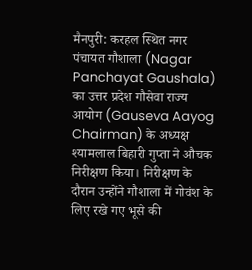मैनपुरी: करहल स्थित नगर पंचायत गौशाला (Nagar Panchayat Gaushala) का उत्तर प्रदेश गौसेवा राज्य आयोग (Gauseva Aayog Chairman) के अध्यक्ष श्यामलाल बिहारी गुप्ता ने औचक निरीक्षण किया। निरीक्षण के दौरान उन्होंने गौशाला में गोवंश के लिए रखे गए भूसे की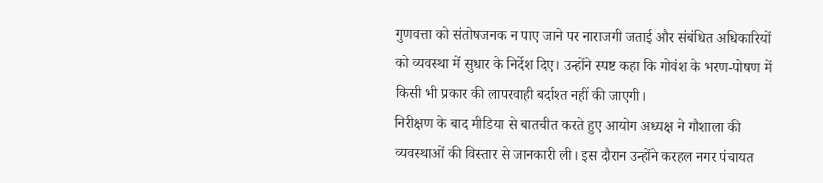गुणवत्ता को संतोषजनक न पाए जाने पर नाराजगी जताई और संबंधित अधिकारियों को व्यवस्था में सुधार के निर्देश दिए। उन्होंने स्पष्ट कहा कि गोवंश के भरण-पोषण में किसी भी प्रकार की लापरवाही बर्दाश्त नहीं की जाएगी।
निरीक्षण के बाद मीडिया से बातचीत करते हुए आयोग अध्यक्ष ने गौशाला की व्यवस्थाओं की विस्तार से जानकारी ली। इस दौरान उन्होंने करहल नगर पंचायत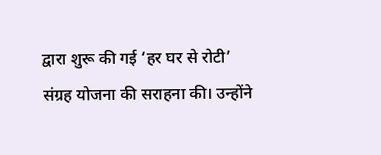द्वारा शुरू की गई ‘हर घर से रोटी’ संग्रह योजना की सराहना की। उन्होंने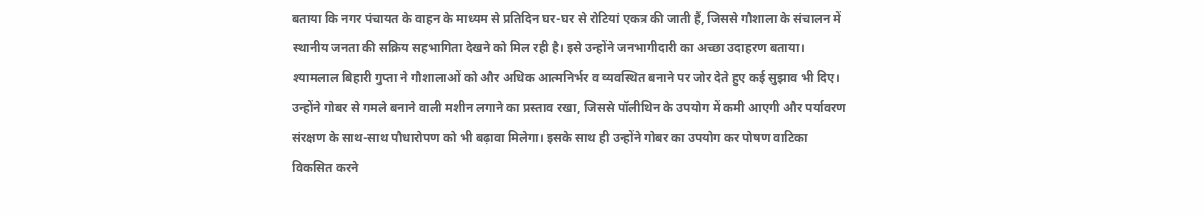बताया कि नगर पंचायत के वाहन के माध्यम से प्रतिदिन घर-घर से रोटियां एकत्र की जाती हैं, जिससे गौशाला के संचालन में स्थानीय जनता की सक्रिय सहभागिता देखने को मिल रही है। इसे उन्होंने जनभागीदारी का अच्छा उदाहरण बताया।
श्यामलाल बिहारी गुप्ता ने गौशालाओं को और अधिक आत्मनिर्भर व व्यवस्थित बनाने पर जोर देते हुए कई सुझाव भी दिए। उन्होंने गोबर से गमले बनाने वाली मशीन लगाने का प्रस्ताव रखा, जिससे पॉलीथिन के उपयोग में कमी आएगी और पर्यावरण संरक्षण के साथ-साथ पौधारोपण को भी बढ़ावा मिलेगा। इसके साथ ही उन्होंने गोबर का उपयोग कर पोषण वाटिका विकसित करने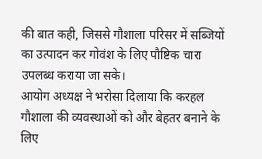की बात कही, जिससे गौशाला परिसर में सब्जियों का उत्पादन कर गोवंश के लिए पौष्टिक चारा उपलब्ध कराया जा सके।
आयोग अध्यक्ष ने भरोसा दिलाया कि करहल गौशाला की व्यवस्थाओं को और बेहतर बनाने के लिए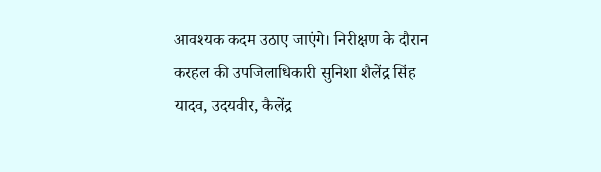आवश्यक कदम उठाए जाएंगे। निरीक्षण के दौरान करहल की उपजिलाधिकारी सुनिशा शैलेंद्र सिंह यादव, उदयवीर, कैलेंद्र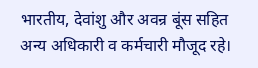भारतीय, देवांशु और अवन्र बूंस सहित अन्य अधिकारी व कर्मचारी मौजूद रहे।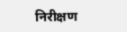निरीक्षण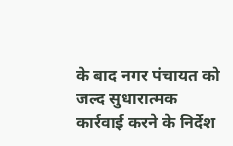के बाद नगर पंचायत को जल्द सुधारात्मक कार्रवाई करने के निर्देश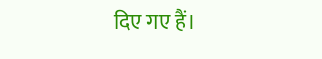दिए गए हैं।